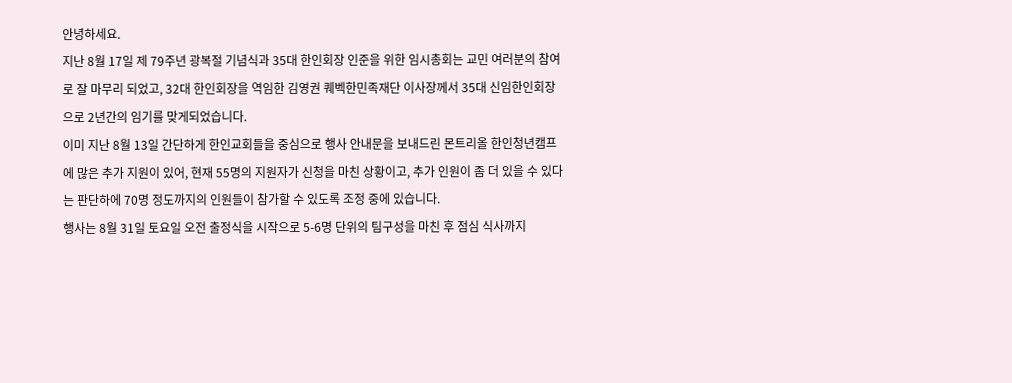안녕하세요.
지난 8월 17일 제 79주년 광복절 기념식과 35대 한인회장 인준을 위한 임시총회는 교민 여러분의 참여로 잘 마무리 되었고, 32대 한인회장을 역임한 김영권 퀘벡한민족재단 이사장께서 35대 신임한인회장으로 2년간의 임기를 맞게되었습니다.
이미 지난 8월 13일 간단하게 한인교회들을 중심으로 행사 안내문을 보내드린 몬트리올 한인청년캠프에 많은 추가 지원이 있어, 현재 55명의 지원자가 신청을 마친 상황이고, 추가 인원이 좀 더 있을 수 있다는 판단하에 70명 정도까지의 인원들이 참가할 수 있도록 조정 중에 있습니다.
행사는 8월 31일 토요일 오전 출정식을 시작으로 5-6명 단위의 팀구성을 마친 후 점심 식사까지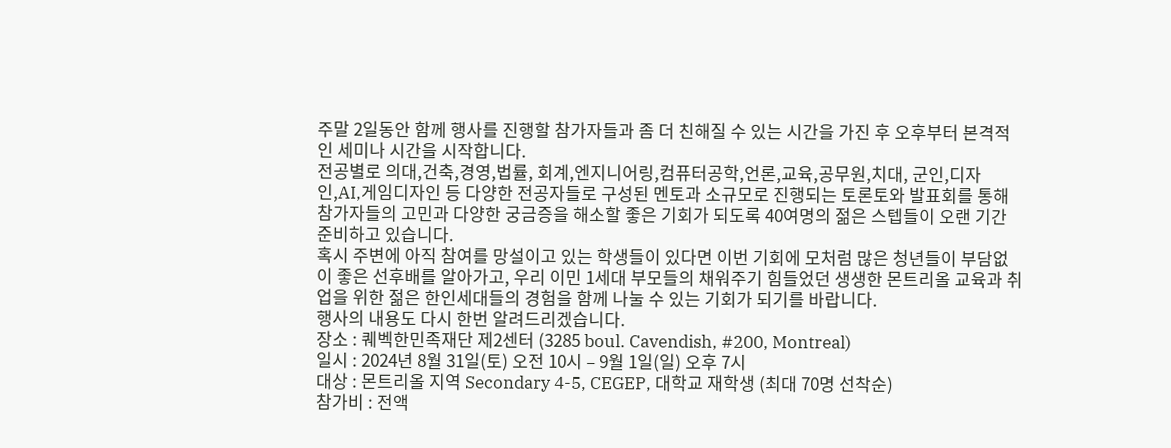주말 2일동안 함께 행사를 진행할 참가자들과 좀 더 친해질 수 있는 시간을 가진 후 오후부터 본격적인 세미나 시간을 시작합니다.
전공별로 의대,건축,경영,법률, 회계,엔지니어링,컴퓨터공학,언론,교육,공무원,치대, 군인,디자인,AI,게임디자인 등 다양한 전공자들로 구성된 멘토과 소규모로 진행되는 토론토와 발표회를 통해 참가자들의 고민과 다양한 궁금증을 해소할 좋은 기회가 되도록 40여명의 젊은 스텝들이 오랜 기간 준비하고 있습니다.
혹시 주변에 아직 참여를 망설이고 있는 학생들이 있다면 이번 기회에 모처럼 많은 청년들이 부담없이 좋은 선후배를 알아가고, 우리 이민 1세대 부모들의 채워주기 힘들었던 생생한 몬트리올 교육과 취업을 위한 젊은 한인세대들의 경험을 함께 나눌 수 있는 기회가 되기를 바랍니다.
행사의 내용도 다시 한번 알려드리겠습니다.
장소 : 퀘벡한민족재단 제2센터 (3285 boul. Cavendish, #200, Montreal)
일시 : 2024년 8월 31일(토) 오전 10시 – 9월 1일(일) 오후 7시
대상 : 몬트리올 지역 Secondary 4-5, CEGEP, 대학교 재학생 (최대 70명 선착순)
참가비 : 전액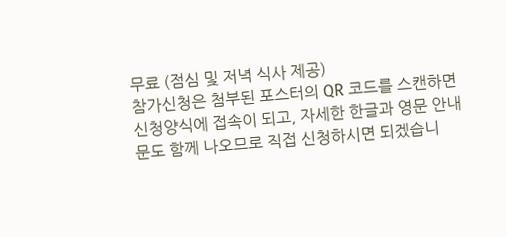무료 (점심 및 저녁 식사 제공)
참가신청은 첨부된 포스터의 QR 코드를 스캔하면 신청양식에 접속이 되고, 자세한 한글과 영문 안내문도 함께 나오므로 직접 신청하시면 되겠습니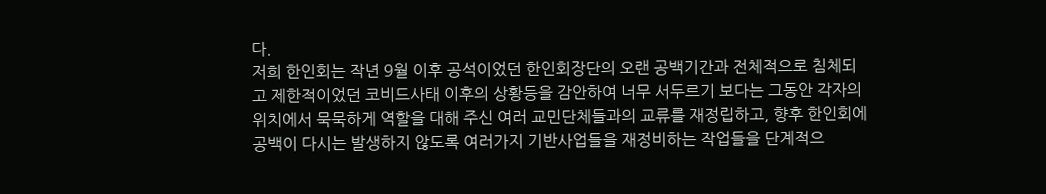다.
저희 한인회는 작년 9월 이후 공석이었던 한인회장단의 오랜 공백기간과 전체적으로 침체되고 제한적이었던 코비드사태 이후의 상황등을 감안하여 너무 서두르기 보다는 그동안 각자의 위치에서 묵묵하게 역할을 대해 주신 여러 교민단체들과의 교류를 재정립하고, 향후 한인회에 공백이 다시는 발생하지 않도록 여러가지 기반사업들을 재정비하는 작업들을 단계적으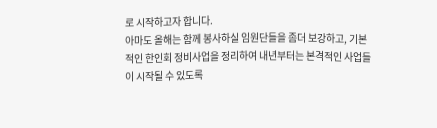로 시작하고자 합니다.
아마도 올해는 함께 봉사하실 임원단들을 좀더 보강하고, 기본적인 한인회 정비사업을 정리하여 내년부터는 본격적인 사업들이 시작될 수 있도록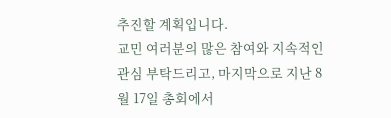추진할 계획입니다.
교민 여러분의 많은 참여와 지속적인 관심 부탁드리고, 마지막으로 지난 8월 17일 총회에서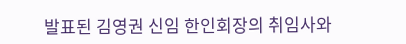발표된 김영권 신임 한인회장의 취임사와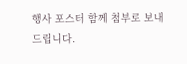행사 포스터 함께 첨부로 보내드립니다.